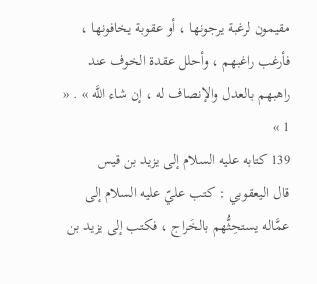مقيمون لرغبة يرجونها ، أو عقوبة يخافونها ، فأرغب راغبهم ، وأحلل عقدة الخوف عند راهبهم بالعدل والإنصاف له ، إن شاء اللَّه » . « 1 »
139 كتابه عليه السلام إلى يزيد بن قيس
قال اليعقوبي : كتب عليّ عليه السلام إلى عمَّاله يستحِثُّهم بالخَراج ، فكتب إلى يزيد بن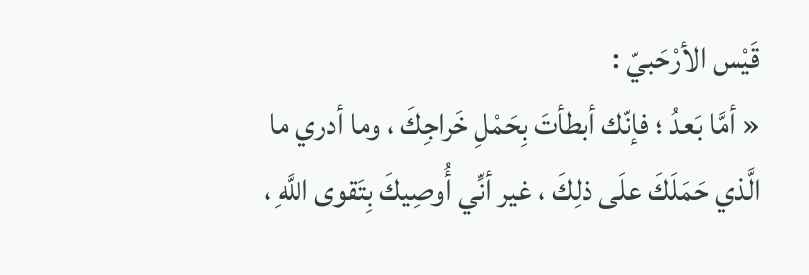قَيْس الأرْحَبيّ :
« أمَّا بَعدُ ؛ فإنّك أبطأتَ بِحَمْلِ خَراجِكَ ، وما أدري ما الَّذي حَمَلَكَ علَى ذلِكَ ، غير أنِّي أُوصِيكَ بِتَقوى اللَّهِ ،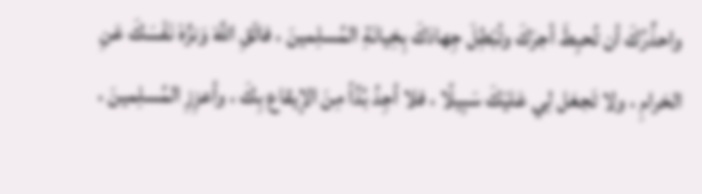واحذِّرُكَ أن تُحبِطَ أجرَكَ وتُبْطِلَ جِهادَكَ بِخِيانَةِ المُسلِمينَ ، فاتّقِ اللَّهَ وَنزِّهْ نَفْسَكَ عَنِ الحَرامِ ، ولا تَجعَل لِي عَليْكَ سَبِيلًا ، فلا أجِدُ بُدَّاً مِنَ الإيقاع بِكَ ، وأعزِزِ المُسلِمينَ ،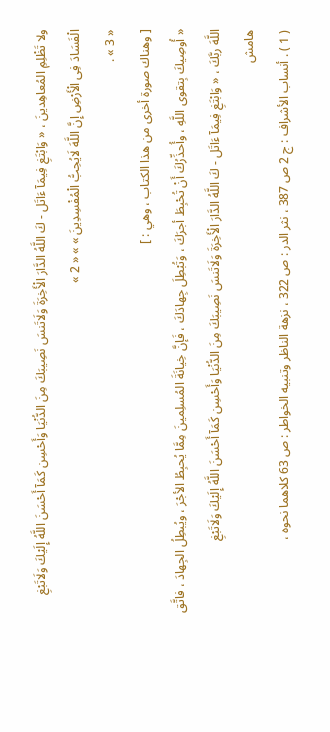ولا تَظْلِمِ المُعاهِدينَ ، « وَابْتَغِ فِيمَآ ءَاتَل - كَ اللَّهُ الدَّارَ الْأَخِرَةَ وَلَاتَنسَ نَصِيبَكَ مِنَ الدُّنْيَا وَأَحْسِن كَمَآ أَحْسَنَ اللَّهُ إِلَيْكَ وَلَاتَبْغِ الْفَسَادَ فِى الْأَرْضِ إِنَّ اللَّهَ لَايُحِبُّ الْمُفْسِدِينَ » » « 2 »
« 3 » .
[ وهناك صورة أخرى من هذا الكتاب ، وهي : ]
« أُوصِيكَ بِتقوى اللَّهِ ، وأُحذِّرُكَ أَنْ تُحْبِطَ أجرَكَ ، وَتُبْطِلَ جِهادَكَ ، فَإنَّ خِيانَةَ المُسلِمينَ مِمَّا يُحبِطُ الأجْرَ ، ويُبطِلُ الجِهادَ ، فاتَّق اللَّهَ ربَّكَ ، « وَابْتَغِ فِيمَآ ءَاتَل - كَ اللَّهُ الدَّارَ الْأَخِرَةَ وَلَاتَنسَ نَصِيبَكَ مِنَ الدُّنْيَا وَأَحْسِن كَمَآ أَحْسَنَ اللَّهُ إِلَيْكَ وَلَاتَبْغِ
هامش
( 1 ) . أنساب الأشراف : ج 2 ص 387 ، نثر الدر : ص 322 ، نزهة الناظر وتنبيه الخواطر : ص 63 كلاهما نحوه ،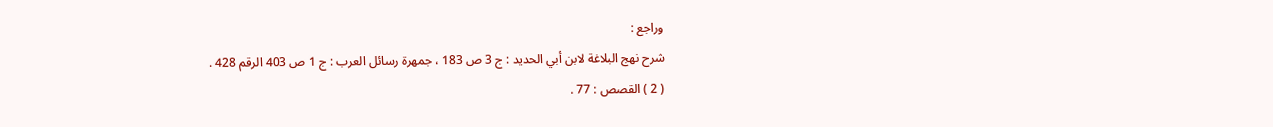وراجع :
شرح نهج البلاغة لابن أبي الحديد : ج 3 ص 183 ، جمهرة رسائل العرب : ج 1 ص 403 الرقم 428 .
( 2 ) القصص : 77 .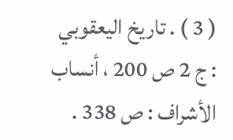( 3 ) . تاريخ اليعقوبي : ج 2 ص 200 ، أنساب الأشراف : ص 338 .